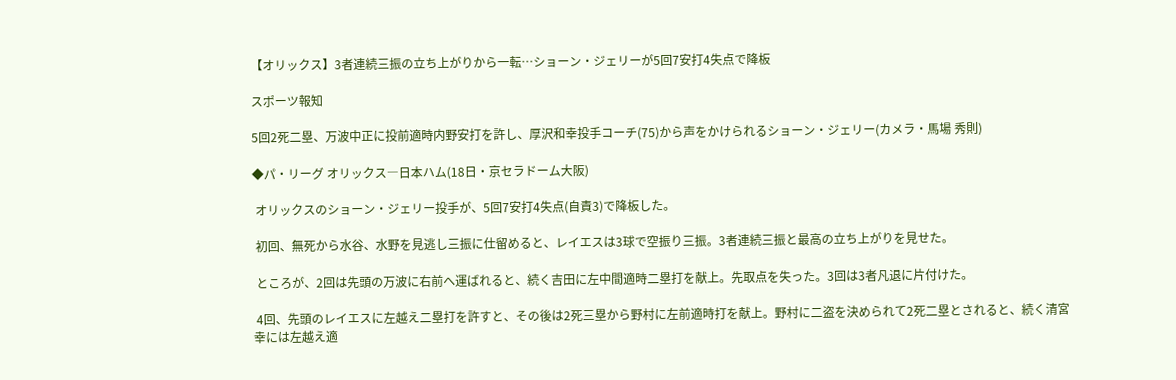【オリックス】3者連続三振の立ち上がりから一転…ショーン・ジェリーが5回7安打4失点で降板

スポーツ報知

5回2死二塁、万波中正に投前適時内野安打を許し、厚沢和幸投手コーチ(75)から声をかけられるショーン・ジェリー(カメラ・馬場 秀則)

◆パ・リーグ オリックス―日本ハム(18日・京セラドーム大阪)

 オリックスのショーン・ジェリー投手が、5回7安打4失点(自責3)で降板した。

 初回、無死から水谷、水野を見逃し三振に仕留めると、レイエスは3球で空振り三振。3者連続三振と最高の立ち上がりを見せた。

 ところが、2回は先頭の万波に右前へ運ばれると、続く吉田に左中間適時二塁打を献上。先取点を失った。3回は3者凡退に片付けた。

 4回、先頭のレイエスに左越え二塁打を許すと、その後は2死三塁から野村に左前適時打を献上。野村に二盗を決められて2死二塁とされると、続く清宮幸には左越え適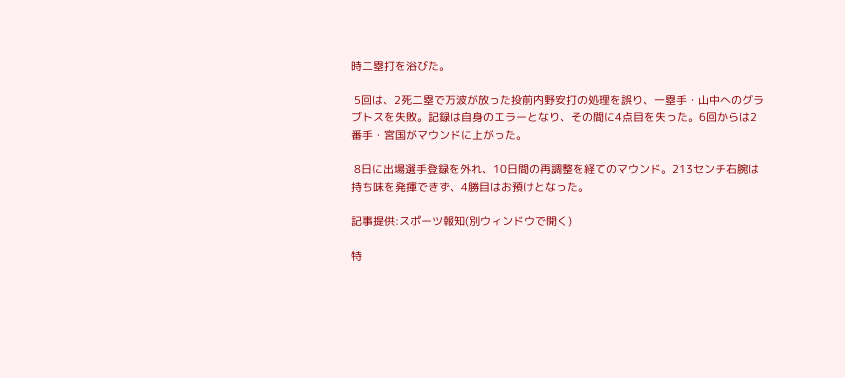時二塁打を浴びた。

 5回は、2死二塁で万波が放った投前内野安打の処理を誤り、一塁手・山中へのグラブトスを失敗。記録は自身のエラーとなり、その間に4点目を失った。6回からは2番手・宮国がマウンドに上がった。

 8日に出場選手登録を外れ、10日間の再調整を経てのマウンド。213センチ右腕は持ち味を発揮できず、4勝目はお預けとなった。

記事提供:スポーツ報知(別ウィンドウで開く)

特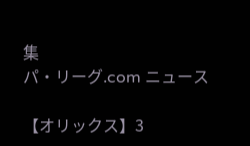集
パ・リーグ.com ニュース

【オリックス】3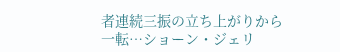者連続三振の立ち上がりから一転…ショーン・ジェリ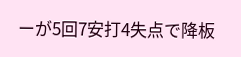ーが5回7安打4失点で降板